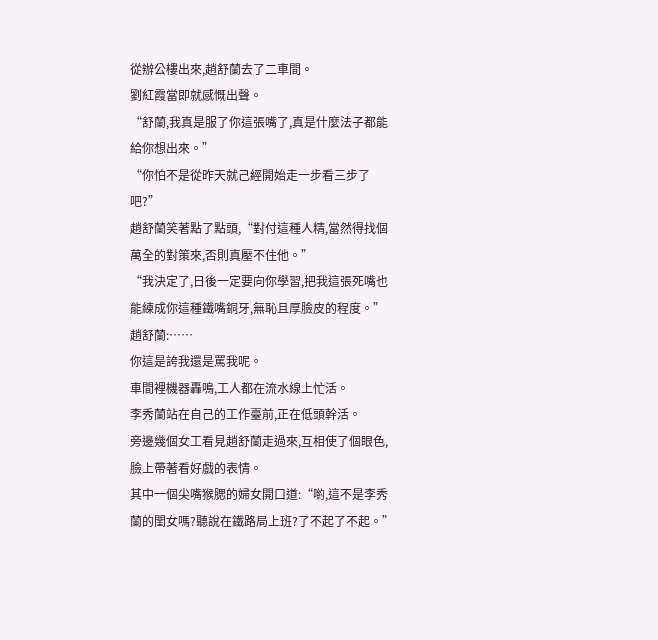從辦公樓出來,趙舒蘭去了二車間。
劉紅霞當即就感慨出聲。
“舒蘭,我真是服了你這張嘴了,真是什麼法子都能給你想出來。”
“你怕不是從昨天就己經開始走一步看三步了吧?”
趙舒蘭笑著點了點頭,“對付這種人精,當然得找個萬全的對策來,否則真壓不住他。”
“我決定了,日後一定要向你學習,把我這張死嘴也能練成你這種鐵嘴銅牙,無恥且厚臉皮的程度。”
趙舒蘭:……
你這是誇我還是罵我呢。
車間裡機器轟鳴,工人都在流水線上忙活。
李秀蘭站在自己的工作臺前,正在低頭幹活。
旁邊幾個女工看見趙舒蘭走過來,互相使了個眼色,臉上帶著看好戲的表情。
其中一個尖嘴猴腮的婦女開口道:“喲,這不是李秀蘭的閨女嗎?聽說在鐵路局上班?了不起了不起。”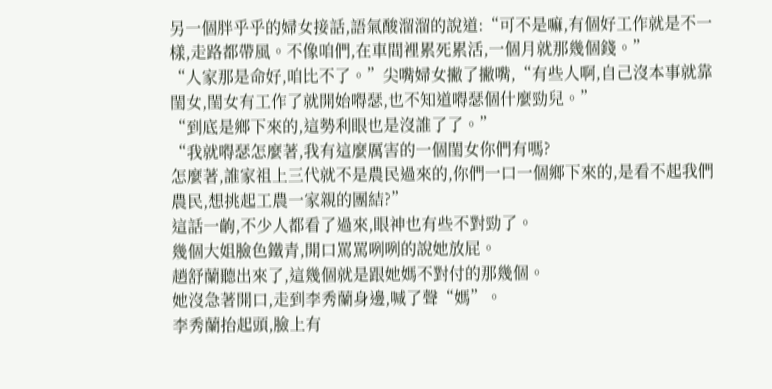另一個胖乎乎的婦女接話,語氣酸溜溜的說道:“可不是嘛,有個好工作就是不一樣,走路都帶風。不像咱們,在車間裡累死累活,一個月就那幾個錢。”
“人家那是命好,咱比不了。”尖嘴婦女撇了撇嘴,“有些人啊,自己沒本事就靠閨女,閨女有工作了就開始嘚瑟,也不知道嘚瑟個什麼勁兒。”
“到底是鄉下來的,這勢利眼也是沒誰了了。”
“我就嘚瑟怎麼著,我有這麼厲害的一個閨女你們有嗎?
怎麼著,誰家祖上三代就不是農民過來的,你們一口一個鄉下來的,是看不起我們農民,想挑起工農一家親的團結?”
這話一齣,不少人都看了過來,眼神也有些不對勁了。
幾個大姐臉色鐵青,開口罵罵咧咧的說她放屁。
趙舒蘭聽出來了,這幾個就是跟她媽不對付的那幾個。
她沒急著開口,走到李秀蘭身邊,喊了聲“媽”。
李秀蘭抬起頭,臉上有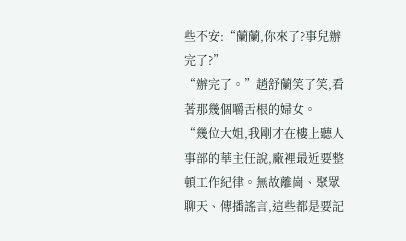些不安:“蘭蘭,你來了?事兒辦完了?”
“辦完了。”趙舒蘭笑了笑,看著那幾個嚼舌根的婦女。
“幾位大姐,我剛才在樓上聽人事部的華主任說,廠裡最近要整頓工作紀律。無故離崗、聚眾聊天、傳播謠言,這些都是要記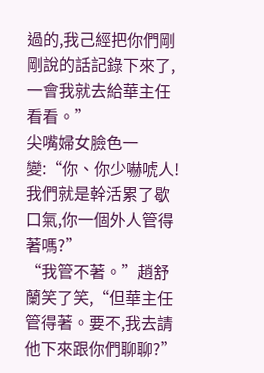過的,我己經把你們剛剛說的話記錄下來了,一會我就去給華主任看看。”
尖嘴婦女臉色一變:“你、你少嚇唬人!我們就是幹活累了歇口氣,你一個外人管得著嗎?”
“我管不著。”趙舒蘭笑了笑,“但華主任管得著。要不,我去請他下來跟你們聊聊?”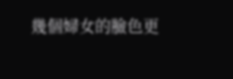幾個婦女的臉色更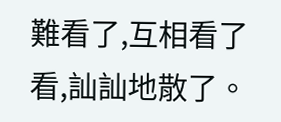難看了,互相看了看,訕訕地散了。